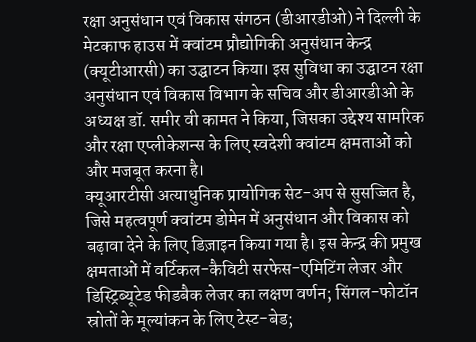रक्षा अनुसंधान एवं विकास संगठन (डीआरडीओ) ने दिल्ली के मेटकाफ हाउस में क्वांटम प्रौद्योगिकी अनुसंधान केन्द्र (क्यूटीआरसी) का उद्घाटन किया। इस सुविधा का उद्घाटन रक्षा अनुसंधान एवं विकास विभाग के सचिव और डीआरडीओ के अध्यक्ष डॉ. समीर वी कामत ने किया, जिसका उद्देश्य सामरिक और रक्षा एप्लीकेशन्स के लिए स्वदेशी क्वांटम क्षमताओं को और मजबूत करना है।
क्यूआरटीसी अत्याधुनिक प्रायोगिक सेट-अप से सुसज्जित है, जिसे महत्वपूर्ण क्वांटम डोमेन में अनुसंधान और विकास को बढ़ावा देने के लिए डिज़ाइन किया गया है। इस केन्द्र की प्रमुख क्षमताओं में वर्टिकल-कैविटी सरफेस-एमिटिंग लेजर और डिस्ट्रिब्यूटेड फीडबैक लेजर का लक्षण वर्णन; सिंगल-फोटॉन स्रोतों के मूल्यांकन के लिए टेस्ट-बेड;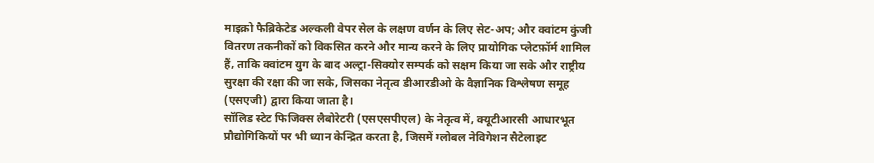माइक्रो फैब्रिकेटेड अल्कली वेपर सेल के लक्षण वर्णन के लिए सेट-अप; और क्वांटम कुंजी वितरण तकनीकों को विकसित करने और मान्य करने के लिए प्रायोगिक प्लेटफ़ॉर्म शामिल हैं, ताकि क्वांटम युग के बाद अल्ट्रा-सिक्योर सम्पर्क को सक्षम किया जा सके और राष्ट्रीय सुरक्षा की रक्षा की जा सके, जिसका नेतृत्व डीआरडीओ के वैज्ञानिक विश्लेषण समूह (एसएजी) द्वारा किया जाता है।
सॉलिड स्टेट फिजिक्स लैबोरेटरी (एसएसपीएल) के नेतृत्व में, क्यूटीआरसी आधारभूत प्रौद्योगिकियों पर भी ध्यान केन्द्रित करता है, जिसमें ग्लोबल नेविगेशन सैटेलाइट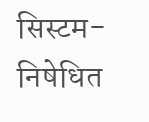सिस्टम-निषेधित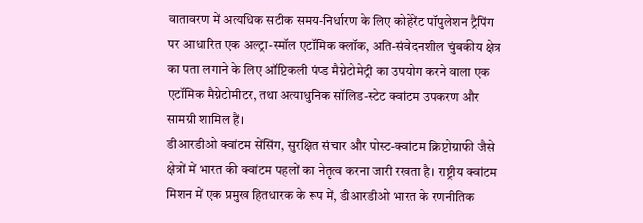वातावरण में अत्यधिक सटीक समय-निर्धारण के लिए कोहेरेंट पॉपुलेशन ट्रैपिंग पर आधारित एक अल्ट्रा-स्मॉल एटॉमिक क्लॉक, अति-संवेदनशील चुंबकीय क्षेत्र का पता लगाने के लिए ऑप्टिकली पंप्ड मैग्नेटोमेट्री का उपयोग करने वाला एक एटॉमिक मैग्नेटोमीटर, तथा अत्याधुनिक सॉलिड-स्टेट क्वांटम उपकरण और सामग्री शामिल हैं।
डीआरडीओ क्वांटम सेंसिंग, सुरक्षित संचार और पोस्ट-क्वांटम क्रिप्टोग्राफी जैसे क्षेत्रों में भारत की क्वांटम पहलों का नेतृत्व करना जारी रखता है। राष्ट्रीय क्वांटम मिशन में एक प्रमुख हितधारक के रूप में, डीआरडीओ भारत के रणनीतिक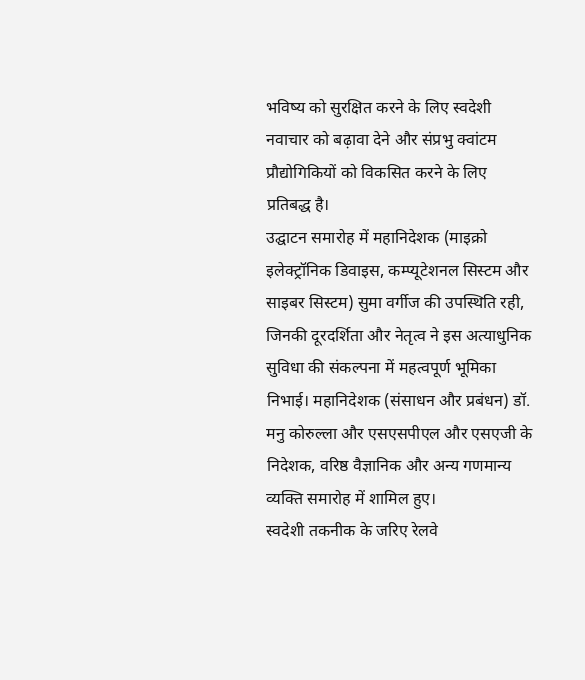भविष्य को सुरक्षित करने के लिए स्वदेशी नवाचार को बढ़ावा देने और संप्रभु क्वांटम प्रौद्योगिकियों को विकसित करने के लिए प्रतिबद्ध है।
उद्घाटन समारोह में महानिदेशक (माइक्रो इलेक्ट्रॉनिक डिवाइस, कम्प्यूटेशनल सिस्टम और साइबर सिस्टम) सुमा वर्गीज की उपस्थिति रही, जिनकी दूरदर्शिता और नेतृत्व ने इस अत्याधुनिक सुविधा की संकल्पना में महत्वपूर्ण भूमिका निभाई। महानिदेशक (संसाधन और प्रबंधन) डॉ. मनु कोरुल्ला और एसएसपीएल और एसएजी के निदेशक, वरिष्ठ वैज्ञानिक और अन्य गणमान्य व्यक्ति समारोह में शामिल हुए।
स्वदेशी तकनीक के जरिए रेलवे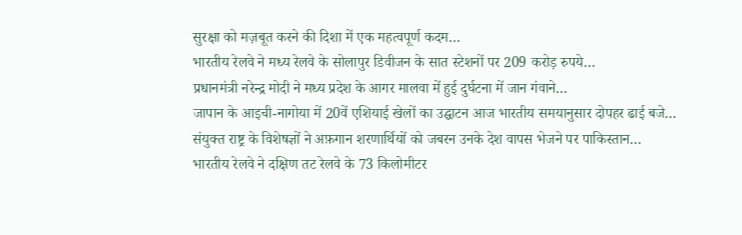सुरक्षा को मज़बूत करने की दिशा में एक महत्वपूर्ण कदम…
भारतीय रेलवे ने मध्य रेलवे के सोलापुर डिवीजन के सात स्टेशनों पर 209 करोड़ रुपये…
प्रधानमंत्री नरेन्द्र मोदी ने मध्य प्रदेश के आगर मालवा में हुई दुर्घटना में जान गंवाने…
जापान के आइची-नागोया में 20वें एशियाई खेलों का उद्घाटन आज भारतीय समयानुसार दोपहर ढाई बजे…
संयुक्त राष्ट्र के विशेषज्ञों ने अफ़गान शरणार्थियों को जबरन उनके देश वापस भेजने पर पाकिस्तान…
भारतीय रेलवे ने दक्षिण तट रेलवे के 73 किलोमीटर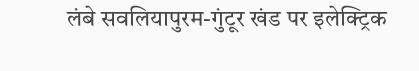लंबे सवलियापुरम-गुंटूर खंड पर इलेक्ट्रिक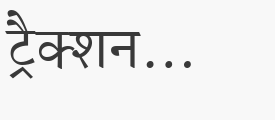ट्रैक्शन…